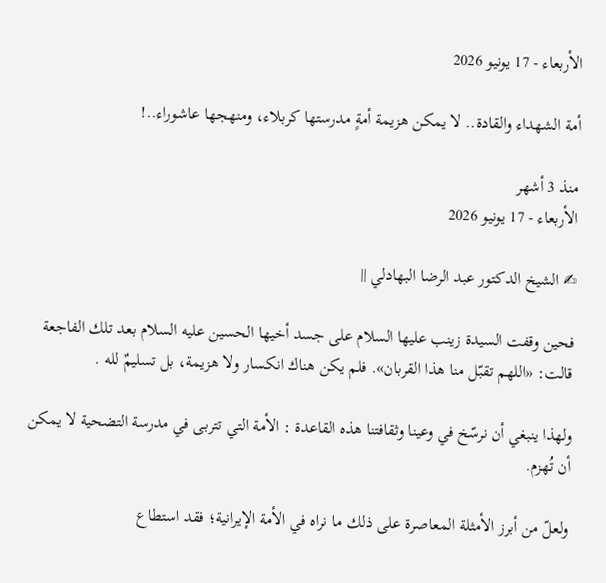الأربعاء - 17 يونيو 2026

أمة الشهداء والقادة.. لا يمكن هزيمة أمةٍ مدرستها كربلاء، ومنهجها عاشوراء..!

منذ 3 أشهر
الأربعاء - 17 يونيو 2026

✍ الشيخ الدكتور عبد الرضا البهادلي ||

فحين وقفت السيدة زينب عليها السلام على جسد أخيها الحسين عليه السلام بعد تلك الفاجعة قالت: «اللهم تقبّل منا هذا القربان». فلم يكن هناك انكسار ولا هزيمة، بل تسليمٌ لله .

ولهذا ينبغي أن نرسّخ في وعينا وثقافتنا هذه القاعدة : الأمة التي تتربى في مدرسة التضحية لا يمكن أن تُهزم.

ولعلّ من أبرز الأمثلة المعاصرة على ذلك ما نراه في الأمة الإيرانية؛ فقد استطاع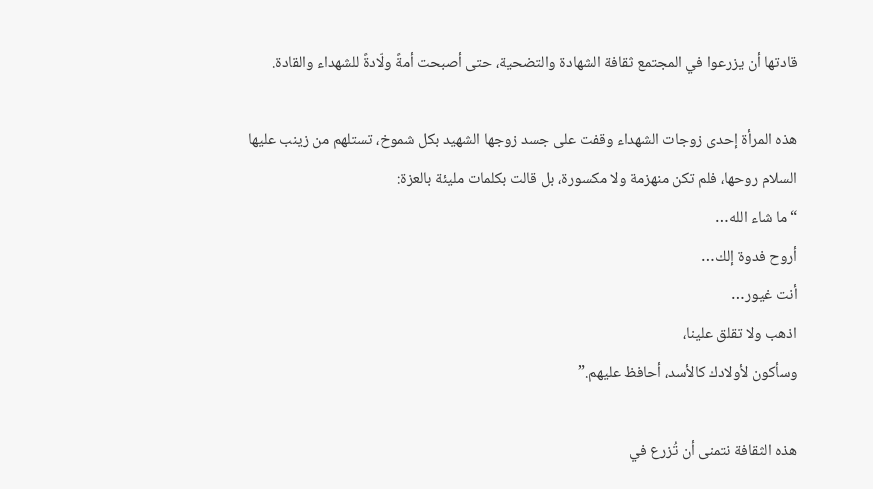قادتها أن يزرعوا في المجتمع ثقافة الشهادة والتضحية، حتى أصبحت أمةً ولّادةً للشهداء والقادة.

هذه المرأة إحدى زوجات الشهداء وقفت على جسد زوجها الشهيد بكل شموخ، تستلهم من زينب عليها السلام روحها، فلم تكن منهزمة ولا مكسورة، بل قالت بكلمات مليئة بالعزة:
“ما شاء الله…
أروح فدوة إلك…
أنت غيور…
اذهب ولا تقلق علينا،
وسأكون لأولادك كالأسد، أحافظ عليهم.”

هذه الثقافة نتمنى أن تُزرع في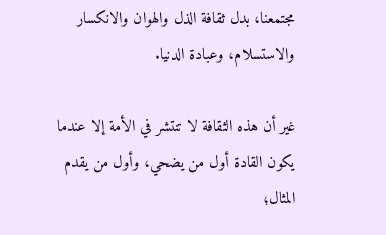مجتمعنا، بدل ثقافة الذل والهوان والانكسار والاستسلام، وعبادة الدنيا.

غير أن هذه الثقافة لا تنتشر في الأمة إلا عندما يكون القادة أول من يضحي، وأول من يقدم المثال؛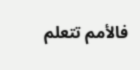فالأمم تتعلم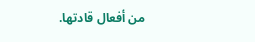من أفعال قادتها.